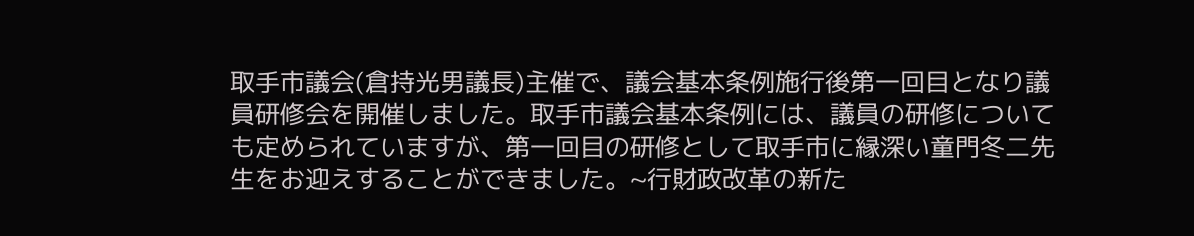取手市議会(倉持光男議長)主催で、議会基本条例施行後第一回目となり議員研修会を開催しました。取手市議会基本条例には、議員の研修についても定められていますが、第一回目の研修として取手市に縁深い童門冬二先生をお迎えすることができました。~行財政改革の新た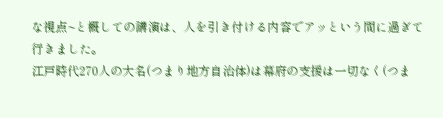な視点~と概しての講演は、人を引き付ける内容でアッという間に過ぎて行きました。
江戸時代270人の大名(つまり地方自治体)は幕府の支援は一切なく(つま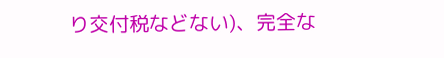り交付税などない)、完全な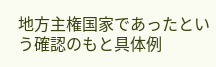地方主権国家であったという確認のもと具体例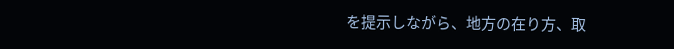を提示しながら、地方の在り方、取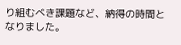り組むべき課題など、納得の時間となりました。